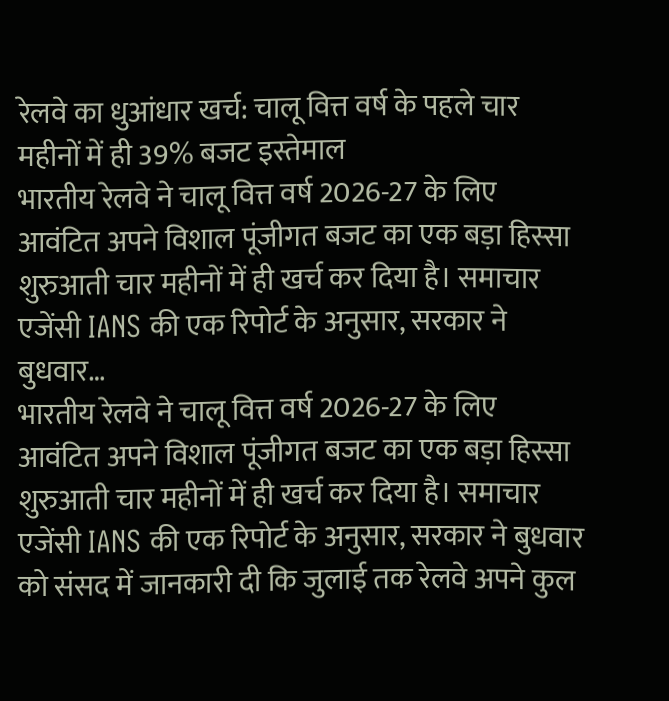रेलवे का धुआंधार खर्च: चालू वित्त वर्ष के पहले चार महीनों में ही 39% बजट इस्तेमाल
भारतीय रेलवे ने चालू वित्त वर्ष 2026-27 के लिए आवंटित अपने विशाल पूंजीगत बजट का एक बड़ा हिस्सा शुरुआती चार महीनों में ही खर्च कर दिया है। समाचार एजेंसी IANS की एक रिपोर्ट के अनुसार, सरकार ने बुधवार…
भारतीय रेलवे ने चालू वित्त वर्ष 2026-27 के लिए आवंटित अपने विशाल पूंजीगत बजट का एक बड़ा हिस्सा शुरुआती चार महीनों में ही खर्च कर दिया है। समाचार एजेंसी IANS की एक रिपोर्ट के अनुसार, सरकार ने बुधवार को संसद में जानकारी दी कि जुलाई तक रेलवे अपने कुल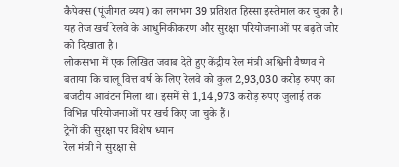कैपेक्स (पूंजीगत व्यय) का लगभग 39 प्रतिशत हिस्सा इस्तेमाल कर चुका है। यह तेज खर्च रेलवे के आधुनिकीकरण और सुरक्षा परियोजनाओं पर बढ़ते जोर को दिखाता है।
लोकसभा में एक लिखित जवाब देते हुए केंद्रीय रेल मंत्री अश्विनी वैष्णव ने बताया कि चालू वित्त वर्ष के लिए रेलवे को कुल 2,93,030 करोड़ रुपए का बजटीय आवंटन मिला था। इसमें से 1,14,973 करोड़ रुपए जुलाई तक विभिन्न परियोजनाओं पर खर्च किए जा चुके हैं।
ट्रेनों की सुरक्षा पर विशेष ध्यान
रेल मंत्री ने सुरक्षा से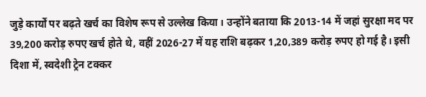जुड़े कार्यों पर बढ़ते खर्च का विशेष रूप से उल्लेख किया। उन्होंने बताया कि 2013-14 में जहां सुरक्षा मद पर 39,200 करोड़ रुपए खर्च होते थे, वहीं 2026-27 में यह राशि बढ़कर 1,20,389 करोड़ रुपए हो गई है। इसी दिशा में, स्वदेशी ट्रेन टक्कर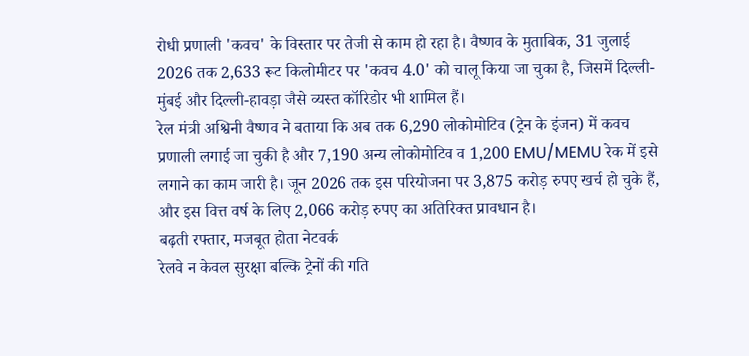रोधी प्रणाली 'कवच' के विस्तार पर तेजी से काम हो रहा है। वैष्णव के मुताबिक, 31 जुलाई 2026 तक 2,633 रूट किलोमीटर पर 'कवच 4.0' को चालू किया जा चुका है, जिसमें दिल्ली-मुंबई और दिल्ली-हावड़ा जैसे व्यस्त कॉरिडोर भी शामिल हैं।
रेल मंत्री अश्विनी वैष्णव ने बताया कि अब तक 6,290 लोकोमोटिव (ट्रेन के इंजन) में कवच प्रणाली लगाई जा चुकी है और 7,190 अन्य लोकोमोटिव व 1,200 EMU/MEMU रेक में इसे लगाने का काम जारी है। जून 2026 तक इस परियोजना पर 3,875 करोड़ रुपए खर्च हो चुके हैं, और इस वित्त वर्ष के लिए 2,066 करोड़ रुपए का अतिरिक्त प्रावधान है।
बढ़ती रफ्तार, मजबूत होता नेटवर्क
रेलवे न केवल सुरक्षा बल्कि ट्रेनों की गति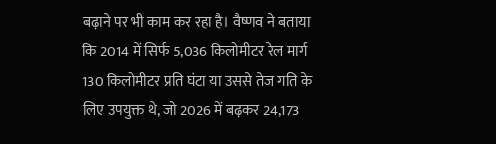बढ़ाने पर भी काम कर रहा है। वैष्णव ने बताया कि 2014 में सिर्फ 5,036 किलोमीटर रेल मार्ग 130 किलोमीटर प्रति घंटा या उससे तेज गति के लिए उपयुक्त थे, जो 2026 में बढ़कर 24,173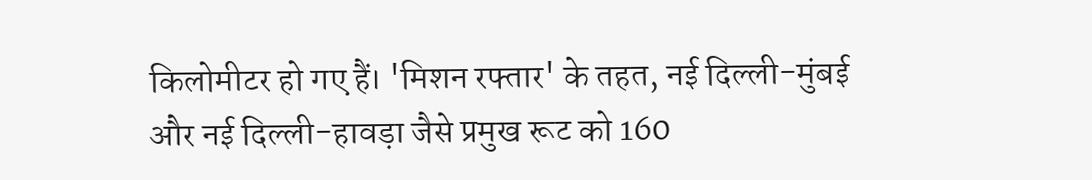किलोमीटर हो गए हैं। 'मिशन रफ्तार' के तहत, नई दिल्ली-मुंबई और नई दिल्ली-हावड़ा जैसे प्रमुख रूट को 160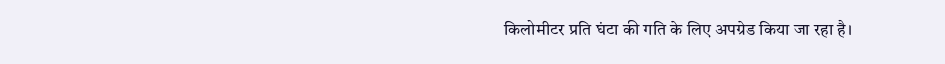किलोमीटर प्रति घंटा की गति के लिए अपग्रेड किया जा रहा है।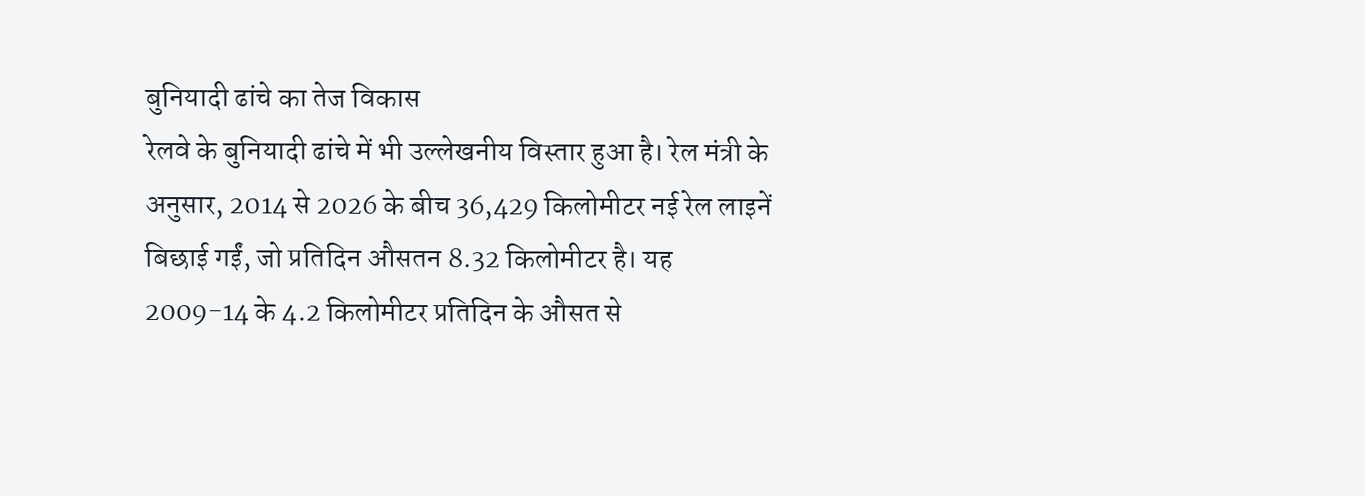बुनियादी ढांचे का तेज विकास
रेलवे के बुनियादी ढांचे में भी उल्लेखनीय विस्तार हुआ है। रेल मंत्री के अनुसार, 2014 से 2026 के बीच 36,429 किलोमीटर नई रेल लाइनें बिछाई गईं, जो प्रतिदिन औसतन 8.32 किलोमीटर है। यह 2009-14 के 4.2 किलोमीटर प्रतिदिन के औसत से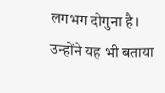लगभग दोगुना है। उन्होंने यह भी बताया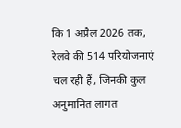कि 1 अप्रैल 2026 तक, रेलवे की 514 परियोजनाएं चल रही हैं, जिनकी कुल अनुमानित लागत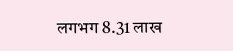लगभग 8.31 लाख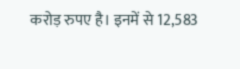करोड़ रुपए है। इनमें से 12,583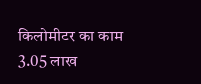किलोमीटर का काम 3.05 लाख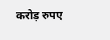करोड़ रुपए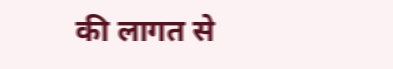की लागत से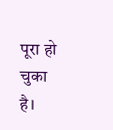पूरा हो चुका है।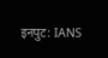इनपुट: IANS